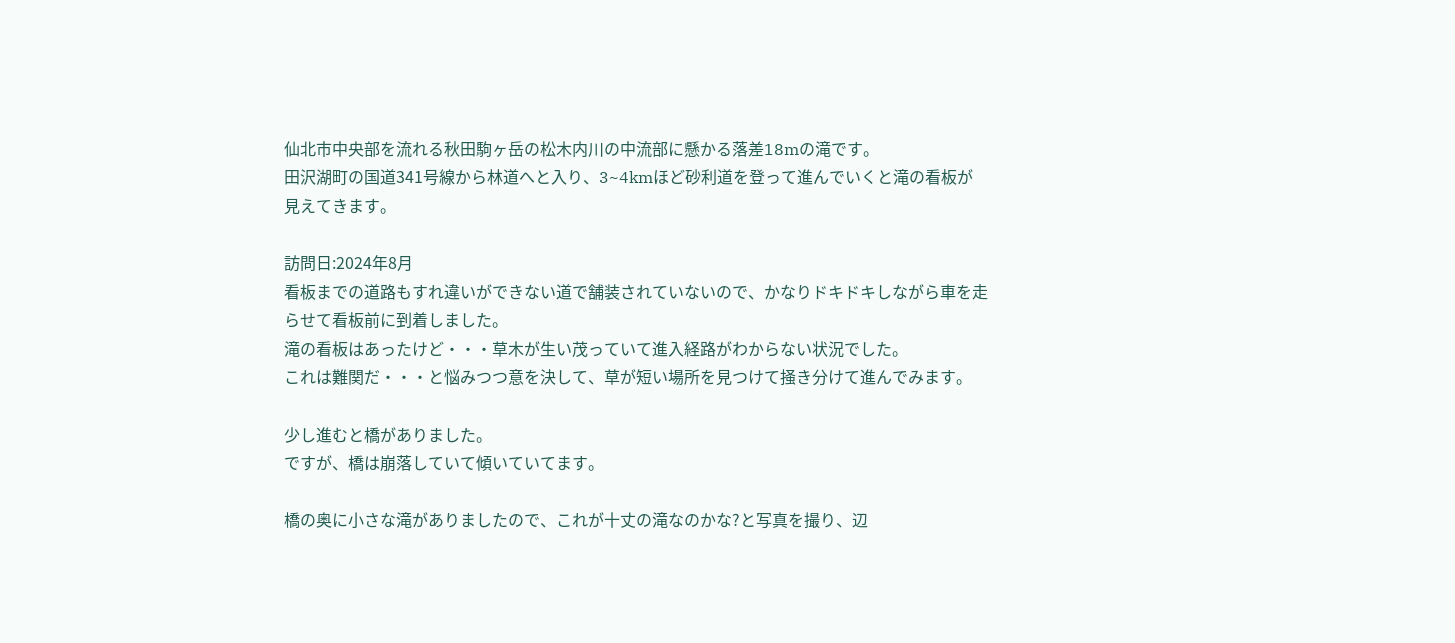仙北市中央部を流れる秋田駒ヶ岳の松木内川の中流部に懸かる落差18mの滝です。
田沢湖町の国道341号線から林道へと入り、3~4kmほど砂利道を登って進んでいくと滝の看板が見えてきます。

訪問日:2024年8月
看板までの道路もすれ違いができない道で舗装されていないので、かなりドキドキしながら車を走らせて看板前に到着しました。
滝の看板はあったけど・・・草木が生い茂っていて進入経路がわからない状況でした。
これは難関だ・・・と悩みつつ意を決して、草が短い場所を見つけて掻き分けて進んでみます。

少し進むと橋がありました。
ですが、橋は崩落していて傾いていてます。

橋の奥に小さな滝がありましたので、これが十丈の滝なのかな?と写真を撮り、辺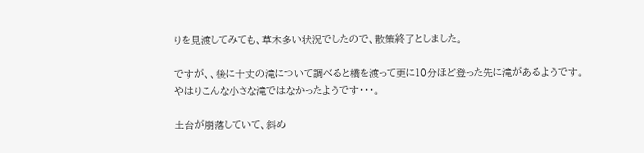りを見渡してみても、草木多い状況でしたので、散策終了としました。

ですが、、後に十丈の滝について調べると橋を渡って更に10分ほど登った先に滝があるようです。
やはりこんな小さな滝ではなかったようです・・・。

土台が崩落していて、斜め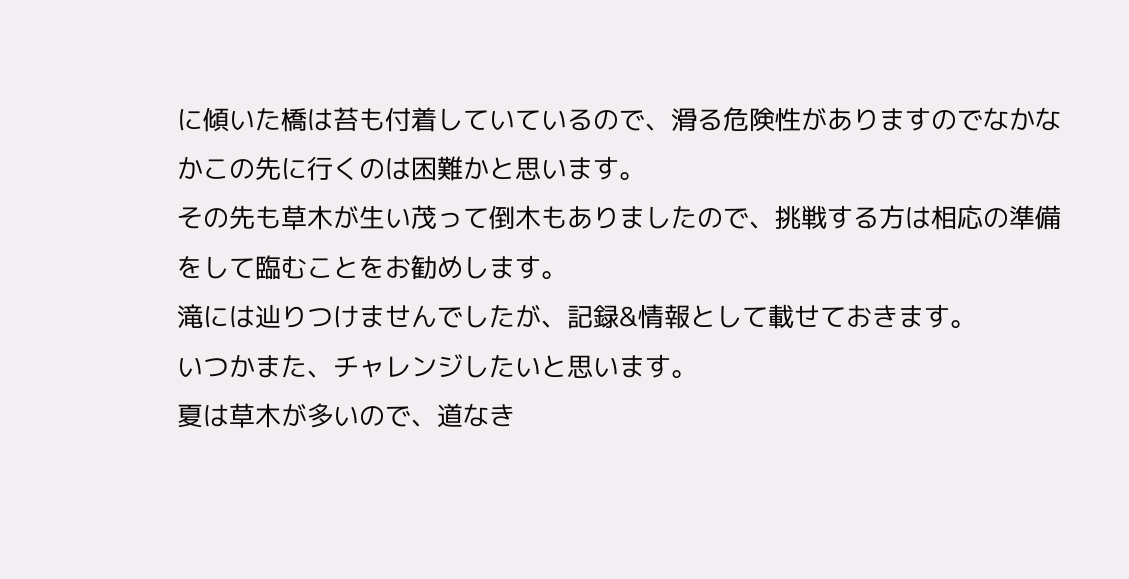に傾いた橋は苔も付着していているので、滑る危険性がありますのでなかなかこの先に行くのは困難かと思います。
その先も草木が生い茂って倒木もありましたので、挑戦する方は相応の準備をして臨むことをお勧めします。
滝には辿りつけませんでしたが、記録&情報として載せておきます。
いつかまた、チャレンジしたいと思います。
夏は草木が多いので、道なき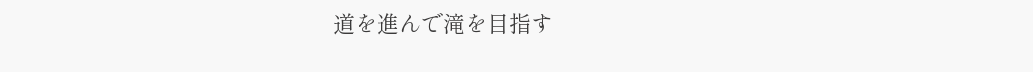道を進んで滝を目指す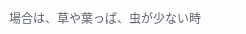場合は、草や葉っぱ、虫が少ない時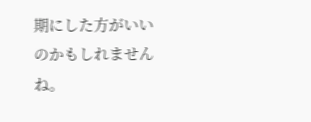期にした方がいいのかもしれませんね。